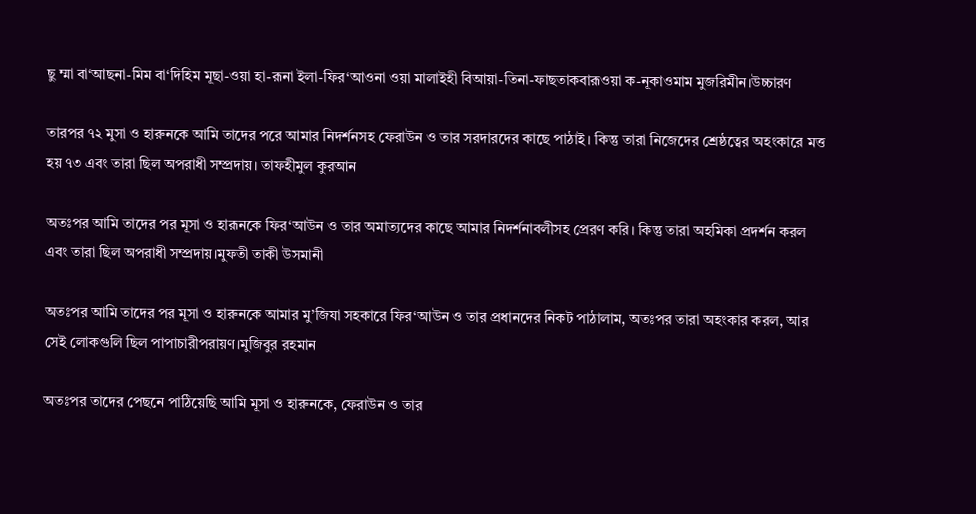ছু ম্মা বা‘আছনা-মিম বা‘দিহিম মূছা-ওয়া হা-রূনা ইলা-ফির‘আওনা ওয়া মালাইহী বিআয়া-তিনা-ফাছতাকবারূওয়া ক-নূকাওমাম মুজরিমীন।উচ্চারণ

তারপর ৭২ মুসা ও হারুনকে আমি তাদের পরে আমার নিদর্শনসহ ফেরাউন ও তার সরদারদের কাছে পাঠাই। কিন্তু তারা নিজেদের শ্রেষ্ঠত্বের অহংকারে মত্ত হয় ৭৩ এবং তারা ছিল অপরাধী সম্প্রদায়। তাফহীমুল কুরআন

অতঃপর আমি তাদের পর মূসা ও হারূনকে ফির‘আউন ও তার অমাত্যদের কাছে আমার নিদর্শনাবলীসহ প্রেরণ করি। কিন্তু তারা অহমিকা প্রদর্শন করল এবং তারা ছিল অপরাধী সম্প্রদায়।মুফতী তাকী উসমানী

অতঃপর আমি তাদের পর মূসা ও হারুনকে আমার মু’জিযা সহকারে ফির‘আউন ও তার প্রধানদের নিকট পাঠালাম, অতঃপর তারা অহংকার করল, আর সেই লোকগুলি ছিল পাপাচারীপরায়ণ।মুজিবুর রহমান

অতঃপর তাদের পেছনে পাঠিয়েছি আমি মূসা ও হারুনকে, ফেরাউন ও তার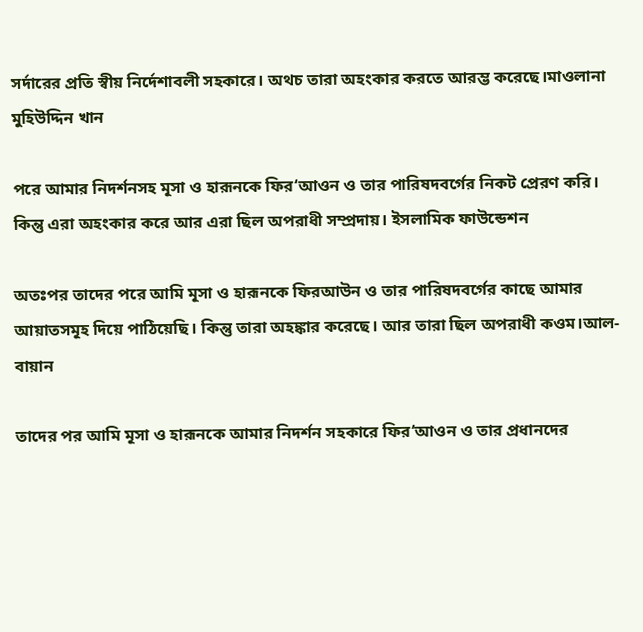সর্দারের প্রতি স্বীয় নির্দেশাবলী সহকারে। অথচ তারা অহংকার করতে আরম্ভ করেছে।মাওলানা মুহিউদ্দিন খান

পরে আমার নিদর্শনসহ মূসা ও হারূনকে ফির‘আওন ও তার পারিষদবর্গের নিকট প্রেরণ করি। কিন্তু এরা অহংকার করে আর এরা ছিল অপরাধী সম্প্রদায়। ইসলামিক ফাউন্ডেশন

অতঃপর তাদের পরে আমি মূসা ও হারূনকে ফিরআউন ও তার পারিষদবর্গের কাছে আমার আয়াতসমূহ দিয়ে পাঠিয়েছি। কিন্তু তারা অহঙ্কার করেছে। আর তারা ছিল অপরাধী কওম।আল-বায়ান

তাদের পর আমি মূসা ও হারূনকে আমার নিদর্শন সহকারে ফির‘আওন ও তার প্রধানদের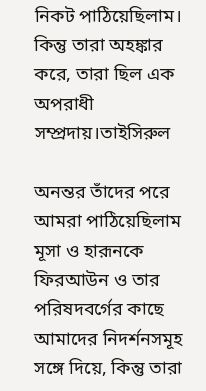নিকট পাঠিয়েছিলাম। কিন্তু তারা অহঙ্কার করে, তারা ছিল এক অপরাধী সম্প্রদায়।তাইসিরুল

অনন্তর তাঁদের পরে আমরা পাঠিয়েছিলাম মূসা ও হারূনকে ফিরআউন ও তার পরিষদবর্গের কাছে আমাদের নিদর্শনসমূহ সঙ্গে দিয়ে, কিন্তু তারা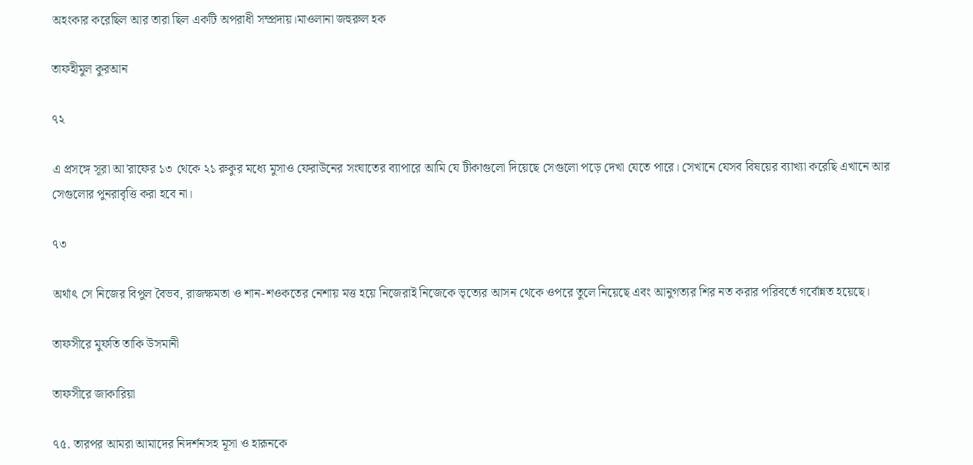অহংকার করেছিল আর তারা ছিল একটি অপরাধী সম্প্রদায়।মাওলানা জহুরুল হক

তাফহীমুল কুরআন

৭২

এ প্রসঙ্গে সূরা আ'রাফের ১৩ থেকে ২১ রুকুর মধ্যে মুসাও ফেরাউনের সংঘাতের ব্যাপারে আমি যে টীকাগুলো দিয়েছে সেগুলো পড়ে দেখা যেতে পারে। সেখানে যেসব বিষয়ের ব্যাখ্যা করেছি এখানে আর সেগুলোর পুনরাবৃত্তি করা হবে না।

৭৩

অর্থাৎ সে নিজের বিপুল বৈভব, রাজক্ষমতা ও শান-শওকতের নেশায় মত্ত হয়ে নিজেরাই নিজেকে ভৃত্যের আসন থেকে ওপরে তুলে নিয়েছে এবং আনুগত্যর শির নত করার পরিবর্তে গর্বোন্নত হয়েছে।

তাফসীরে মুফতি তাকি উসমানী

তাফসীরে জাকারিয়া

৭৫. তারপর আমরা আমাদের নিদর্শনসহ মূসা ও হারূনকে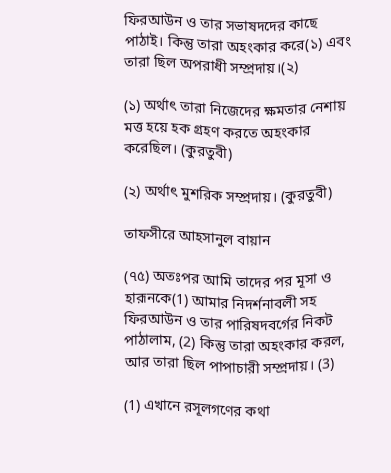ফিরআউন ও তার সভাষদদের কাছে পাঠাই। কিন্তু তারা অহংকার করে(১) এবং তারা ছিল অপরাধী সম্প্রদায়।(২)

(১) অর্থাৎ তারা নিজেদের ক্ষমতার নেশায় মত্ত হয়ে হক গ্রহণ করতে অহংকার করেছিল। (কুরতুবী)

(২) অর্থাৎ মুশরিক সম্প্রদায়। (কুরতুবী)

তাফসীরে আহসানুল বায়ান

(৭৫) অতঃপর আমি তাদের পর মূসা ও হারূনকে(1) আমার নিদর্শনাবলী সহ ফিরআউন ও তার পারিষদবর্গের নিকট পাঠালাম, (2) কিন্তু তারা অহংকার করল, আর তারা ছিল পাপাচারী সম্প্রদায়। (3)

(1) এখানে রসূলগণের কথা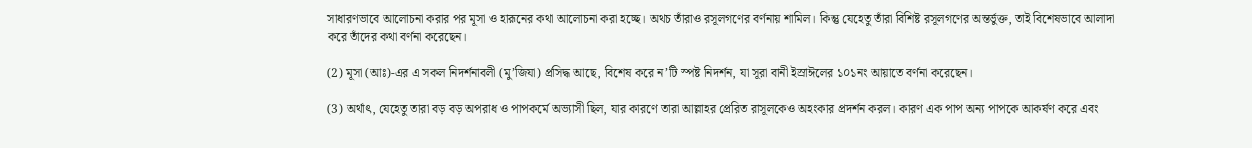সাধারণভাবে আলোচনা করার পর মূসা ও হারূনের কথা আলোচনা করা হচ্ছে। অথচ তাঁরাও রসূলগণের বর্ণনায় শামিল। কিন্তু যেহেতু তাঁরা বিশিষ্ট রসূলগণের অন্তর্ভুক্ত, তাই বিশেষভাবে আলাদা করে তাঁদের কথা বর্ণনা করেছেন।

(2) মূসা (আঃ)-এর এ সকল নিদর্শনাবলী (মু’জিযা) প্রসিদ্ধ আছে, বিশেষ করে ন’টি স্পষ্ট নিদর্শন, যা সূরা বানী ইস্রাঈলের ১০১নং আয়াতে বর্ণনা করেছেন।

(3) অর্থাৎ, যেহেতু তারা বড় বড় অপরাধ ও পাপকর্মে অভ্যাসী ছিল, যার কারণে তারা আল্লাহর প্রেরিত রাসূলকেও অহংকার প্রদর্শন করল। কারণ এক পাপ অন্য পাপকে আকর্ষণ করে এবং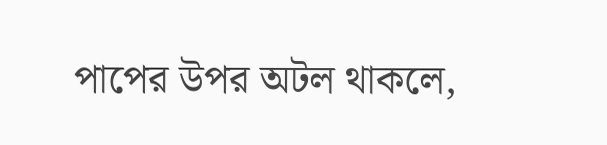পাপের উপর অটল থাকলে,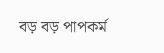বড় বড় পাপকর্ম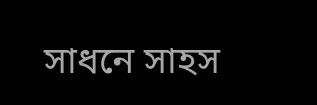সাধনে সাহস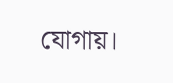যোগায়।